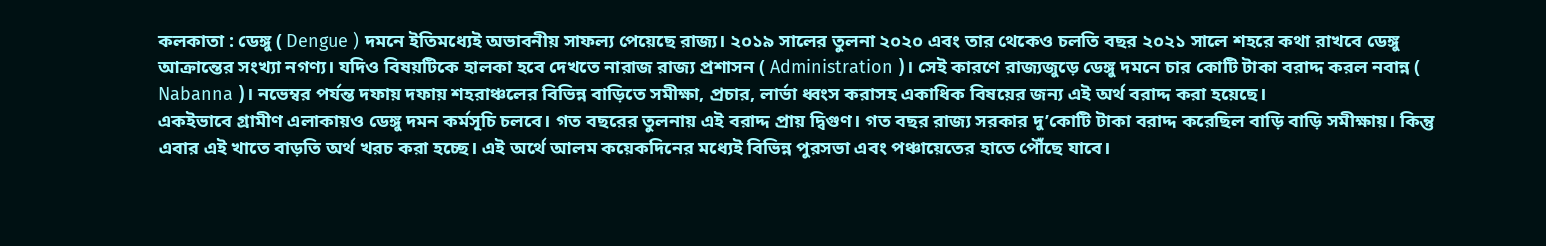কলকাতা : ডেঙ্গু ( Dengue ) দমনে ইতিমধ্যেই অভাবনীয় সাফল্য পেয়েছে রাজ্য। ২০১৯ সালের তুলনা ২০২০ এবং তার থেকেও চলতি বছর ২০২১ সালে শহরে কথা রাখবে ডেঙ্গু আক্রান্তের সংখ্যা নগণ্য। যদিও বিষয়টিকে হালকা হবে দেখতে নারাজ রাজ্য প্রশাসন ( Administration )। সেই কারণে রাজ্যজুড়ে ডেঙ্গু দমনে চার কোটি টাকা বরাদ্দ করল নবান্ন ( Nabanna )। নভেম্বর পর্যন্ত দফায় দফায় শহরাঞ্চলের বিভিন্ন বাড়িতে সমীক্ষা, প্রচার, লার্ভা ধ্বংস করাসহ একাধিক বিষয়ের জন্য এই অর্থ বরাদ্দ করা হয়েছে।
একইভাবে গ্রামীণ এলাকায়ও ডেঙ্গু দমন কর্মসূচি চলবে। গত বছরের তুলনায় এই বরাদ্দ প্রায় দ্বিগুণ। গত বছর রাজ্য সরকার দু’কোটি টাকা বরাদ্দ করেছিল বাড়ি বাড়ি সমীক্ষায়। কিন্তু এবার এই খাতে বাড়তি অর্থ খরচ করা হচ্ছে। এই অর্থে আলম কয়েকদিনের মধ্যেই বিভিন্ন পুরসভা এবং পঞ্চায়েতের হাতে পৌঁছে যাবে।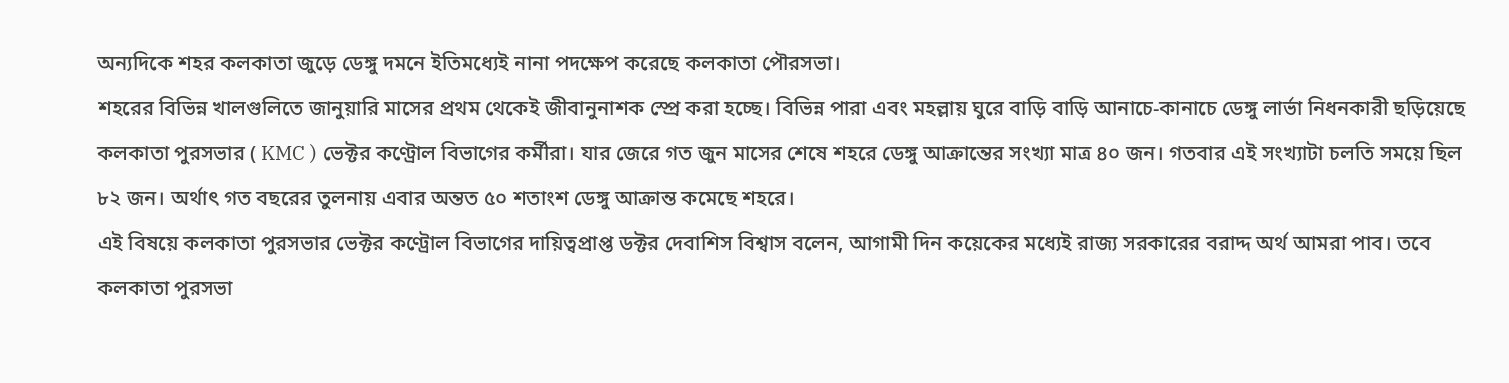অন্যদিকে শহর কলকাতা জুড়ে ডেঙ্গু দমনে ইতিমধ্যেই নানা পদক্ষেপ করেছে কলকাতা পৌরসভা।
শহরের বিভিন্ন খালগুলিতে জানুয়ারি মাসের প্রথম থেকেই জীবানুনাশক স্প্রে করা হচ্ছে। বিভিন্ন পারা এবং মহল্লায় ঘুরে বাড়ি বাড়ি আনাচে-কানাচে ডেঙ্গু লার্ভা নিধনকারী ছড়িয়েছে কলকাতা পুরসভার ( KMC ) ভেক্টর কণ্ট্রোল বিভাগের কর্মীরা। যার জেরে গত জুন মাসের শেষে শহরে ডেঙ্গু আক্রান্তের সংখ্যা মাত্র ৪০ জন। গতবার এই সংখ্যাটা চলতি সময়ে ছিল ৮২ জন। অর্থাৎ গত বছরের তুলনায় এবার অন্তত ৫০ শতাংশ ডেঙ্গু আক্রান্ত কমেছে শহরে।
এই বিষয়ে কলকাতা পুরসভার ভেক্টর কণ্ট্রোল বিভাগের দায়িত্বপ্রাপ্ত ডক্টর দেবাশিস বিশ্বাস বলেন, আগামী দিন কয়েকের মধ্যেই রাজ্য সরকারের বরাদ্দ অর্থ আমরা পাব। তবে কলকাতা পুরসভা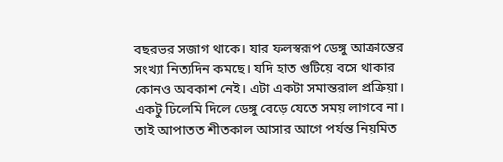বছরভর সজাগ থাকে। যার ফলস্বরূপ ডেঙ্গু আক্রান্তের সংখ্যা নিত্যদিন কমছে। যদি হাত গুটিয়ে বসে থাকার কোনও অবকাশ নেই। এটা একটা সমান্তরাল প্রক্রিয়া। একটু ঢিলেমি দিলে ডেঙ্গু বেড়ে যেতে সময় লাগবে না।
তাই আপাতত শীতকাল আসার আগে পর্যন্ত নিয়মিত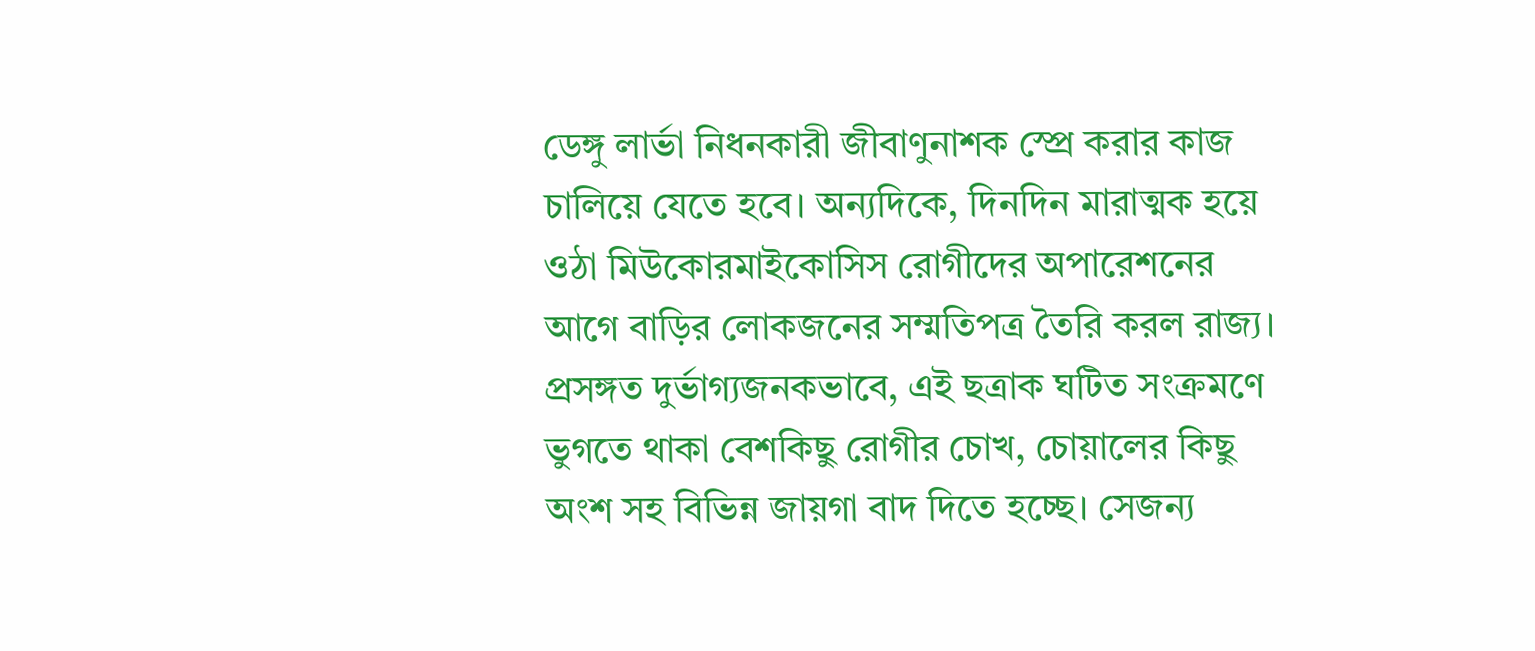ডেঙ্গু লার্ভা নিধনকারী জীবাণুনাশক স্প্রে করার কাজ চালিয়ে যেতে হবে। অন্যদিকে, দিনদিন মারাত্মক হয়ে ওঠা মিউকোরমাইকোসিস রোগীদের অপারেশনের আগে বাড়ির লোকজনের সম্মতিপত্র তৈরি করল রাজ্য। প্রসঙ্গত দুর্ভাগ্যজনকভাবে, এই ছত্রাক ঘটিত সংক্রমণে ভুগতে থাকা বেশকিছু রোগীর চোখ, চোয়ালের কিছু অংশ সহ বিভিন্ন জায়গা বাদ দিতে হচ্ছে। সেজন্য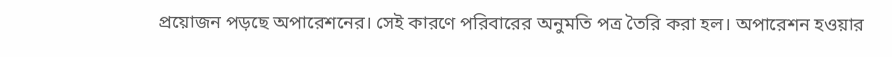প্রয়োজন পড়ছে অপারেশনের। সেই কারণে পরিবারের অনুমতি পত্র তৈরি করা হল। অপারেশন হওয়ার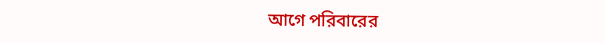আগে পরিবারের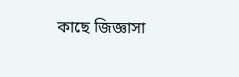কাছে জিজ্ঞাসা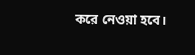করে নেওয়া হবে।